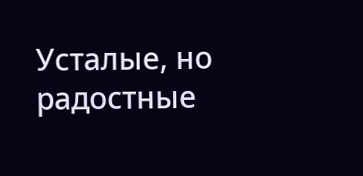Усталые, но радостные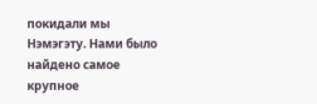покидали мы Нэмэгэту. Нами было найдено самое крупное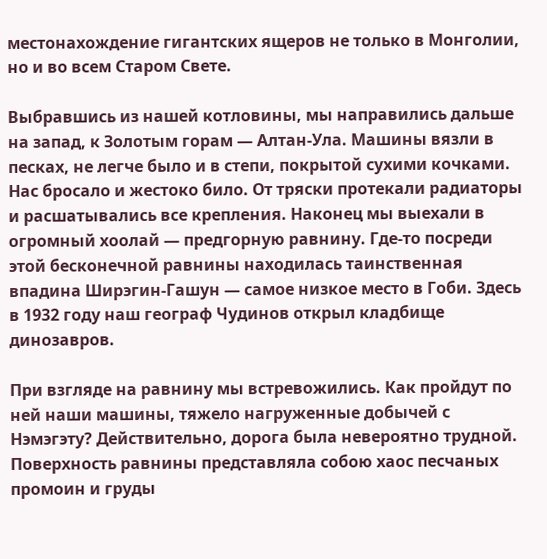местонахождение гигантских ящеров не только в Монголии, но и во всем Старом Свете.

Выбравшись из нашей котловины, мы направились дальше на запад, к Золотым горам — Алтан-Ула. Машины вязли в песках, не легче было и в степи, покрытой сухими кочками. Нас бросало и жестоко било. От тряски протекали радиаторы и расшатывались все крепления. Наконец мы выехали в огромный хоолай — предгорную равнину. Где-то посреди этой бесконечной равнины находилась таинственная впадина Ширэгин-Гашун — самое низкое место в Гоби. Здесь в 1932 году наш географ Чудинов открыл кладбище динозавров.

При взгляде на равнину мы встревожились. Как пройдут по ней наши машины, тяжело нагруженные добычей с Нэмэгэту? Действительно, дорога была невероятно трудной. Поверхность равнины представляла собою хаос песчаных промоин и груды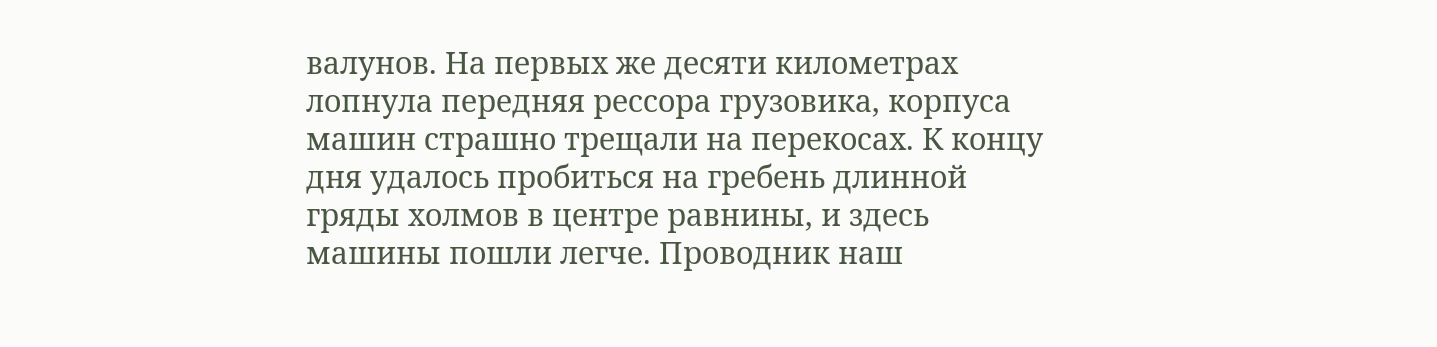валунов. На первых же десяти километрах лопнула передняя рессора грузовика, корпуса машин страшно трещали на перекосах. К концу дня удалось пробиться на гребень длинной гряды холмов в центре равнины, и здесь машины пошли легче. Проводник наш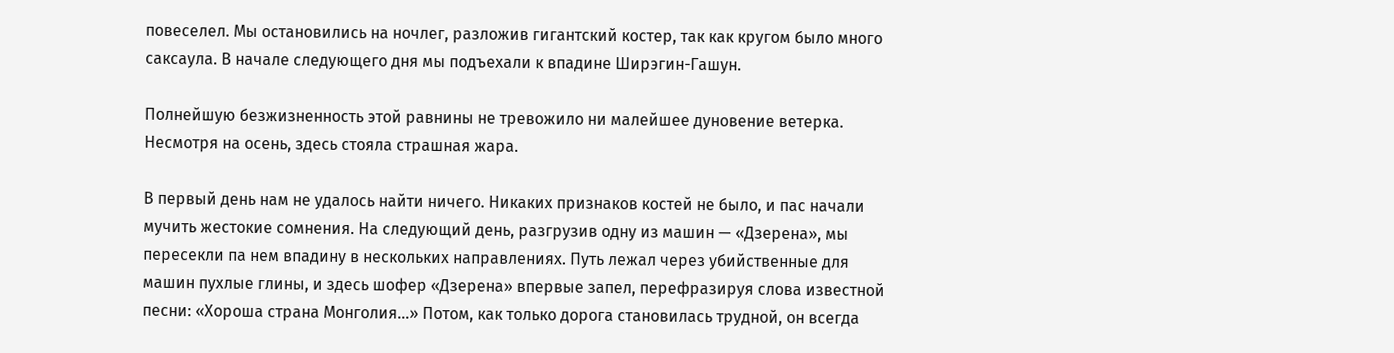повеселел. Мы остановились на ночлег, разложив гигантский костер, так как кругом было много саксаула. В начале следующего дня мы подъехали к впадине Ширэгин-Гашун.

Полнейшую безжизненность этой равнины не тревожило ни малейшее дуновение ветерка. Несмотря на осень, здесь стояла страшная жара.

В первый день нам не удалось найти ничего. Никаких признаков костей не было, и пас начали мучить жестокие сомнения. На следующий день, разгрузив одну из машин — «Дзерена», мы пересекли па нем впадину в нескольких направлениях. Путь лежал через убийственные для машин пухлые глины, и здесь шофер «Дзерена» впервые запел, перефразируя слова известной песни: «Хороша страна Монголия…» Потом, как только дорога становилась трудной, он всегда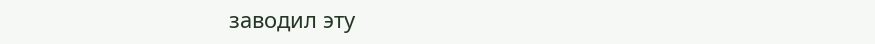заводил эту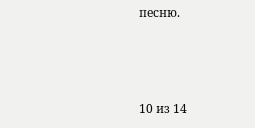песню.



10 из 14